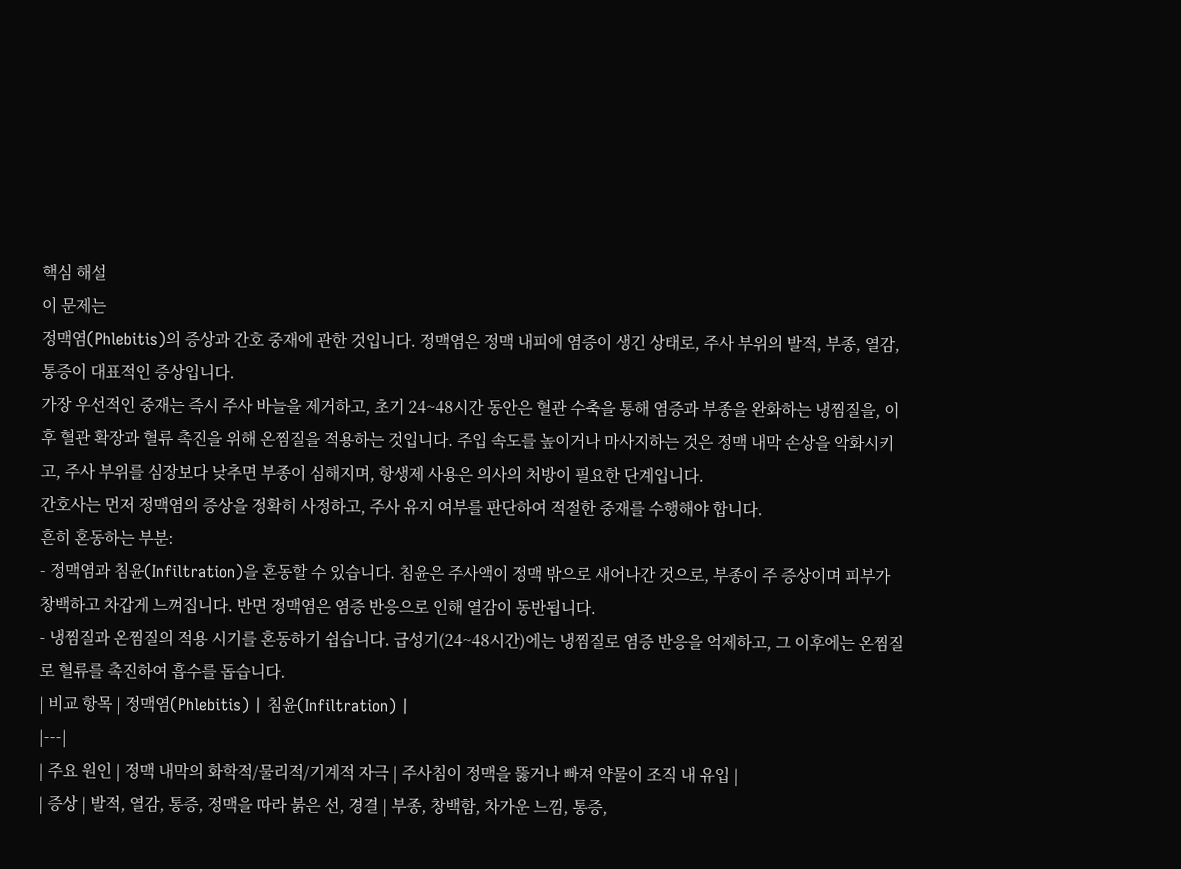핵심 해설
이 문제는
정맥염(Phlebitis)의 증상과 간호 중재에 관한 것입니다. 정맥염은 정맥 내피에 염증이 생긴 상태로, 주사 부위의 발적, 부종, 열감, 통증이 대표적인 증상입니다.
가장 우선적인 중재는 즉시 주사 바늘을 제거하고, 초기 24~48시간 동안은 혈관 수축을 통해 염증과 부종을 완화하는 냉찜질을, 이후 혈관 확장과 혈류 촉진을 위해 온찜질을 적용하는 것입니다. 주입 속도를 높이거나 마사지하는 것은 정맥 내막 손상을 악화시키고, 주사 부위를 심장보다 낮추면 부종이 심해지며, 항생제 사용은 의사의 처방이 필요한 단계입니다.
간호사는 먼저 정맥염의 증상을 정확히 사정하고, 주사 유지 여부를 판단하여 적절한 중재를 수행해야 합니다.
흔히 혼동하는 부분:
- 정맥염과 침윤(Infiltration)을 혼동할 수 있습니다. 침윤은 주사액이 정맥 밖으로 새어나간 것으로, 부종이 주 증상이며 피부가 창백하고 차갑게 느껴집니다. 반면 정맥염은 염증 반응으로 인해 열감이 동반됩니다.
- 냉찜질과 온찜질의 적용 시기를 혼동하기 쉽습니다. 급성기(24~48시간)에는 냉찜질로 염증 반응을 억제하고, 그 이후에는 온찜질로 혈류를 촉진하여 흡수를 돕습니다.
| 비교 항목 | 정맥염(Phlebitis) | 침윤(Infiltration) |
|---|
| 주요 원인 | 정맥 내막의 화학적/물리적/기계적 자극 | 주사침이 정맥을 뚫거나 빠져 약물이 조직 내 유입 |
| 증상 | 발적, 열감, 통증, 정맥을 따라 붉은 선, 경결 | 부종, 창백함, 차가운 느낌, 통증,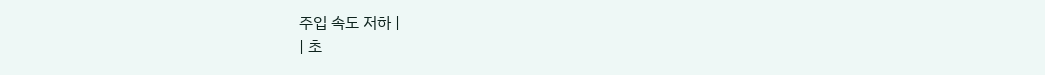주입 속도 저하 |
| 초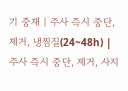기 중재 | 주사 즉시 중단, 제거, 냉찜질(24~48h) | 주사 즉시 중단, 제거, 사지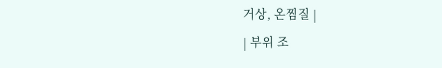거상, 온찜질 |
| 부위 조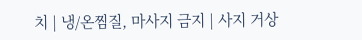치 | 냉/온찜질, 마사지 금지 | 사지 거상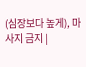(심장보다 높게), 마사지 금지 |